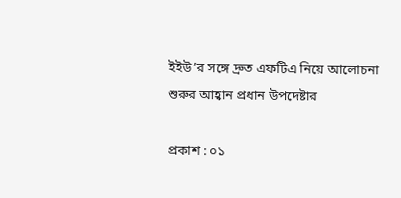ইইউ’র সঙ্গে দ্রুত এফটিএ নিয়ে আলোচনা শুরুর আহ্বান প্রধান উপদেষ্টার

প্রকাশ : ০১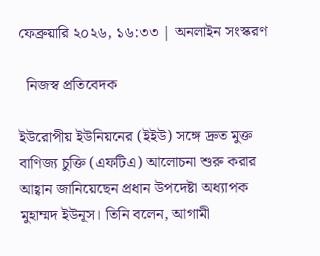ফেব্রুয়ারি ২০২৬, ১৬:৩৩ | অনলাইন সংস্করণ

  নিজস্ব প্রতিবেদক

ইউরোপীয় ইউনিয়নের (ইইউ) সঙ্গে দ্রুত মুক্ত বাণিজ্য চুক্তি (এফটিএ) আলোচনা শুরু করার আহ্বান জানিয়েছেন প্রধান উপদেষ্টা অধ্যাপক মুহাম্মদ ইউনূস। তিনি বলেন, আগামী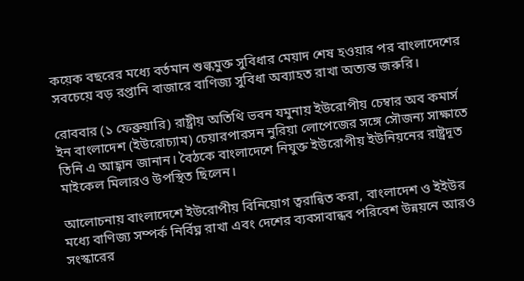কয়েক বছরের মধ্যে বর্তমান শুল্কমুক্ত সুবিধার মেয়াদ শেষ হওয়ার পর বাংলাদেশের সবচেয়ে বড় রপ্তানি বাজারে বাণিজ্য সুবিধা অব্যাহত রাখা অত্যন্ত জরুরি।

রোববার (১ ফেব্রুয়ারি) রাষ্ট্রীয় অতিথি ভবন যমুনায় ইউরোপীয় চেম্বার অব কমার্স ইন বাংলাদেশ (ইউরোচ্যাম) চেয়ারপারসন নুরিয়া লোপেজের সঙ্গে সৌজন্য সাক্ষাতে তিনি এ আহ্বান জানান। বৈঠকে বাংলাদেশে নিযুক্ত ইউরোপীয় ইউনিয়নের রাষ্ট্রদূত মাইকেল মিলারও উপস্থিত ছিলেন।

আলোচনায় বাংলাদেশে ইউরোপীয় বিনিয়োগ ত্বরান্বিত করা, বাংলাদেশ ও ইইউর মধ্যে বাণিজ্য সম্পর্ক নির্বিঘ্ন রাখা এবং দেশের ব্যবসাবান্ধব পরিবেশ উন্নয়নে আরও সংস্কারের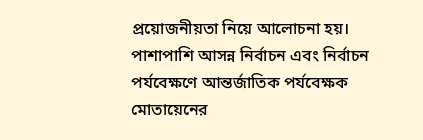প্রয়োজনীয়তা নিয়ে আলোচনা হয়। পাশাপাশি আসন্ন নির্বাচন এবং নির্বাচন পর্যবেক্ষণে আন্তর্জাতিক পর্যবেক্ষক মোতায়েনের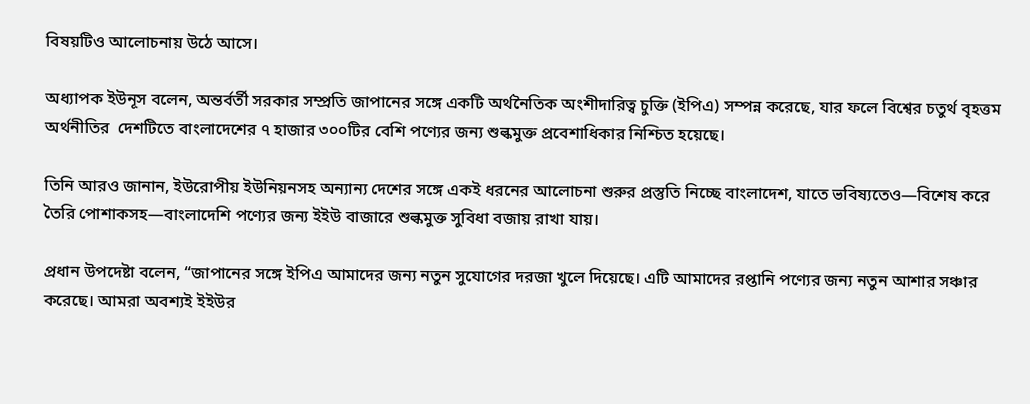বিষয়টিও আলোচনায় উঠে আসে।

অধ্যাপক ইউনূস বলেন, অন্তর্বর্তী সরকার সম্প্রতি জাপানের সঙ্গে একটি অর্থনৈতিক অংশীদারিত্ব চুক্তি (ইপিএ) সম্পন্ন করেছে, যার ফলে বিশ্বের চতুর্থ বৃহত্তম অর্থনীতির  দেশটিতে বাংলাদেশের ৭ হাজার ৩০০টির বেশি পণ্যের জন্য শুল্কমুক্ত প্রবেশাধিকার নিশ্চিত হয়েছে।

তিনি আরও জানান, ইউরোপীয় ইউনিয়নসহ অন্যান্য দেশের সঙ্গে একই ধরনের আলোচনা শুরুর প্রস্তুতি নিচ্ছে বাংলাদেশ, যাতে ভবিষ্যতেও—বিশেষ করে তৈরি পোশাকসহ—বাংলাদেশি পণ্যের জন্য ইইউ বাজারে শুল্কমুক্ত সুবিধা বজায় রাখা যায়।

প্রধান উপদেষ্টা বলেন, “জাপানের সঙ্গে ইপিএ আমাদের জন্য নতুন সুযোগের দরজা খুলে দিয়েছে। এটি আমাদের রপ্তানি পণ্যের জন্য নতুন আশার সঞ্চার করেছে। আমরা অবশ্যই ইইউর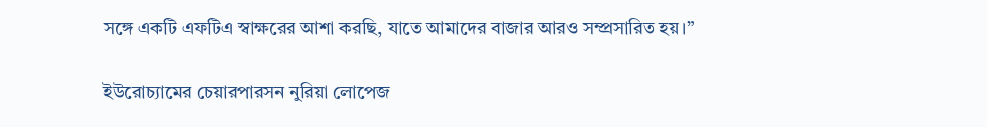সঙ্গে একটি এফটিএ স্বাক্ষরের আশা করছি, যাতে আমাদের বাজার আরও সম্প্রসারিত হয়।”

ইউরোচ্যামের চেয়ারপারসন নুরিয়া লোপেজ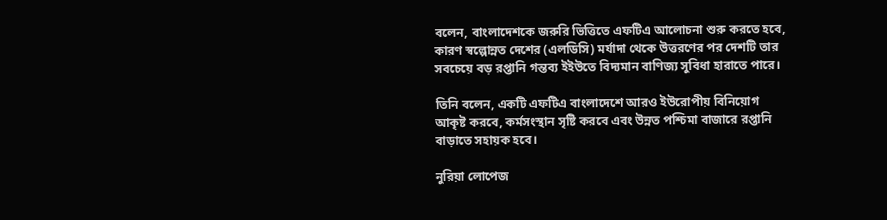বলেন, বাংলাদেশকে জরুরি ভিত্তিতে এফটিএ আলোচনা শুরু করতে হবে, কারণ স্বল্পোন্নত দেশের (এলডিসি) মর্যাদা থেকে উত্তরণের পর দেশটি তার সবচেয়ে বড় রপ্তানি গন্তব্য ইইউতে বিদ্যমান বাণিজ্য সুবিধা হারাতে পারে।

তিনি বলেন, একটি এফটিএ বাংলাদেশে আরও ইউরোপীয় বিনিয়োগ আকৃষ্ট করবে, কর্মসংস্থান সৃষ্টি করবে এবং উন্নত পশ্চিমা বাজারে রপ্তানি বাড়াতে সহায়ক হবে।

নুরিয়া লোপেজ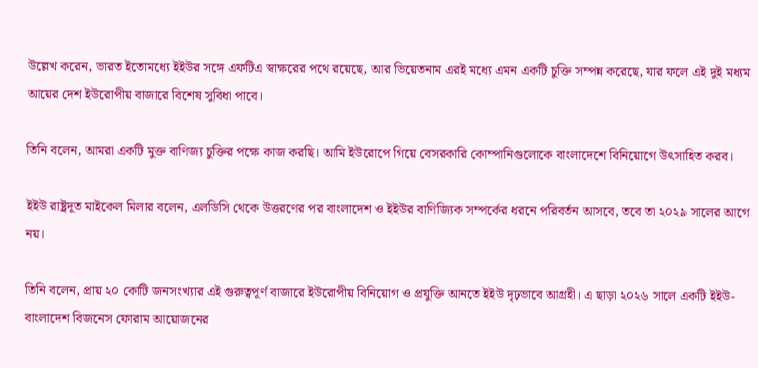উল্লেখ করেন, ভারত ইতোমধ্যে ইইউর সঙ্গে এফটিএ স্বাক্ষরের পথে রয়েছে, আর ভিয়েতনাম এরই মধ্যে এমন একটি চুক্তি সম্পন্ন করেছে, যার ফলে এই দুই মধ্যম আয়ের দেশ ইউরোপীয় বাজারে বিশেষ সুবিধা পাবে।

তিনি বলেন, আমরা একটি মুক্ত বাণিজ্য চুক্তির পক্ষে কাজ করছি। আমি ইউরোপে গিয়ে বেসরকারি কোম্পানিগুলোকে বাংলাদেশে বিনিয়োগে উৎসাহিত করব।

ইইউ রাষ্ট্রদূত মাইকেল মিলার বলেন, এলডিসি থেকে উত্তরণের পর বাংলাদেশ ও ইইউর বাণিজ্যিক সম্পর্কের ধরনে পরিবর্তন আসবে, তবে তা ২০২৯ সালের আগে নয়।

তিনি বলেন, প্রায় ২০ কোটি জনসংখ্যার এই গুরুত্বপূর্ণ বাজারে ইউরোপীয় বিনিয়োগ ও প্রযুক্তি আনতে ইইউ দৃঢ়ভাবে আগ্রহী। এ ছাড়া ২০২৬ সালে একটি ইইউ-বাংলাদেশ বিজনেস ফোরাম আয়োজনের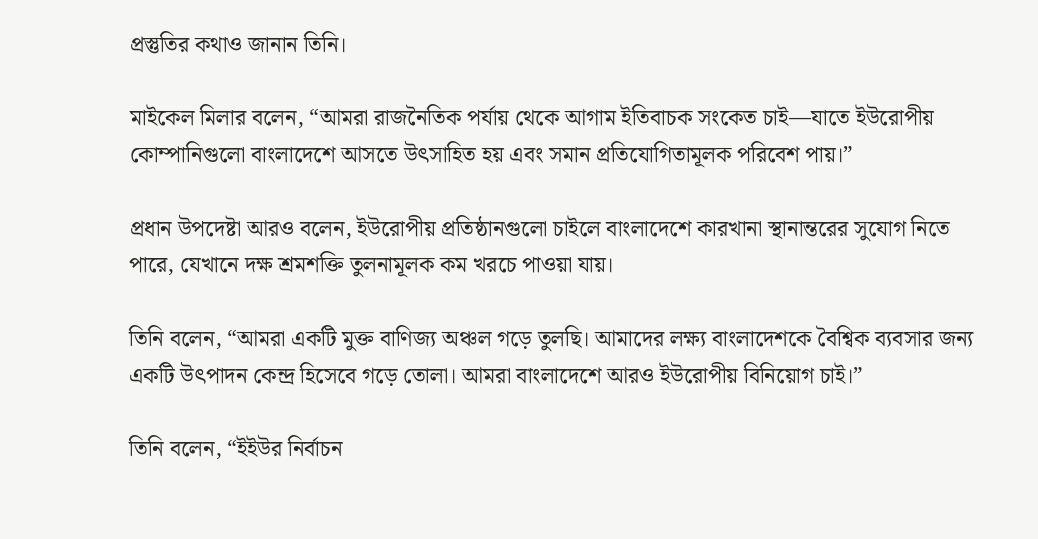প্রস্তুতির কথাও জানান তিনি।

মাইকেল মিলার বলেন, “আমরা রাজনৈতিক পর্যায় থেকে আগাম ইতিবাচক সংকেত চাই—যাতে ইউরোপীয় কোম্পানিগুলো বাংলাদেশে আসতে উৎসাহিত হয় এবং সমান প্রতিযোগিতামূলক পরিবেশ পায়।”

প্রধান উপদেষ্টা আরও বলেন, ইউরোপীয় প্রতিষ্ঠানগুলো চাইলে বাংলাদেশে কারখানা স্থানান্তরের সুযোগ নিতে পারে, যেখানে দক্ষ শ্রমশক্তি তুলনামূলক কম খরচে পাওয়া যায়।

তিনি বলেন, “আমরা একটি মুক্ত বাণিজ্য অঞ্চল গড়ে তুলছি। আমাদের লক্ষ্য বাংলাদেশকে বৈশ্বিক ব্যবসার জন্য একটি উৎপাদন কেন্দ্র হিসেবে গড়ে তোলা। আমরা বাংলাদেশে আরও ইউরোপীয় বিনিয়োগ চাই।”

তিনি বলেন, “ইইউর নির্বাচন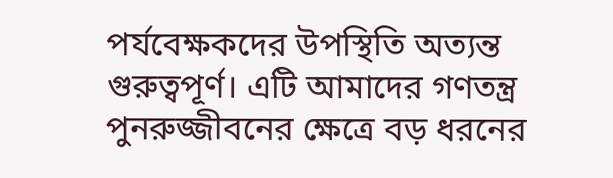পর্যবেক্ষকদের উপস্থিতি অত্যন্ত গুরুত্বপূর্ণ। এটি আমাদের গণতন্ত্র পুনরুজ্জীবনের ক্ষেত্রে বড় ধরনের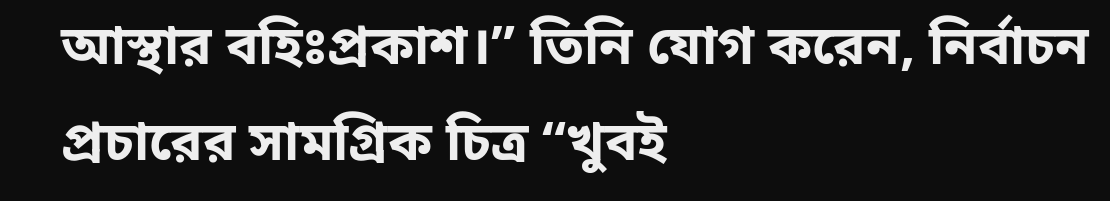আস্থার বহিঃপ্রকাশ।” তিনি যোগ করেন, নির্বাচন প্রচারের সামগ্রিক চিত্র “খুবই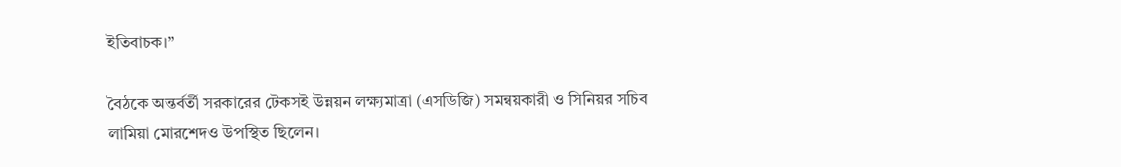ইতিবাচক।”

বৈঠকে অন্তর্বর্তী সরকারের টেকসই উন্নয়ন লক্ষ্যমাত্রা (এসডিজি) সমন্বয়কারী ও সিনিয়র সচিব লামিয়া মোরশেদও উপস্থিত ছিলেন।